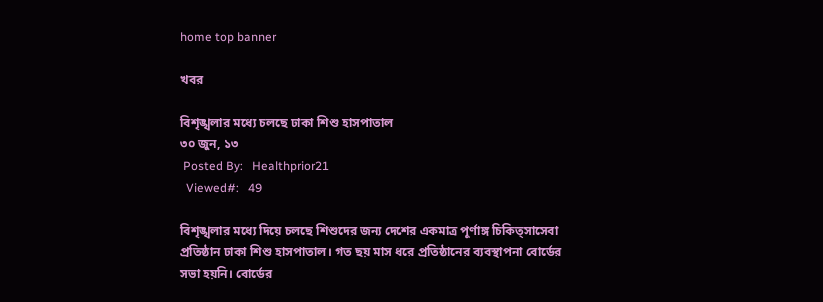home top banner

খবর

বিশৃঙ্খলার মধ্যে চলছে ঢাকা শিশু হাসপাতাল
৩০ জুন, ১৩
 Posted By:   Healthprior21
  Viewed#:   49

বিশৃঙ্খলার মধ্যে দিয়ে চলছে শিশুদের জন্য দেশের একমাত্র পূর্ণাঙ্গ চিকিত্সাসেবা প্রতিষ্ঠান ঢাকা শিশু হাসপাতাল। গত ছয় মাস ধরে প্রতিষ্ঠানের ব্যবস্থাপনা বোর্ডের সভা হয়নি। বোর্ডের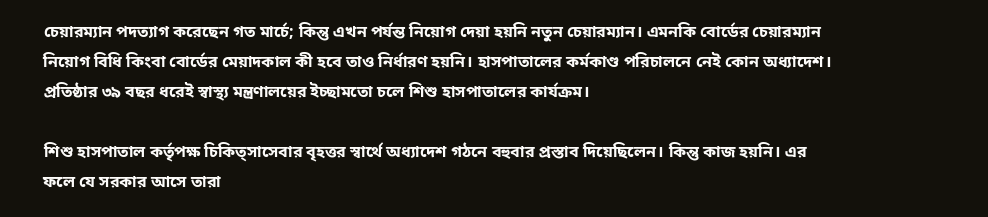চেয়ারম্যান পদত্যাগ করেছেন গত মার্চে; কিন্তু এখন পর্যন্ত নিয়োগ দেয়া হয়নি নতুন চেয়ারম্যান। এমনকি বোর্ডের চেয়ারম্যান নিয়োগ বিধি কিংবা বোর্ডের মেয়াদকাল কী হবে তাও নির্ধারণ হয়নি। হাসপাতালের কর্মকাণ্ড পরিচালনে নেই কোন অধ্যাদেশ। প্রতিষ্ঠার ৩৯ বছর ধরেই স্বাস্থ্য মন্ত্রণালয়ের ইচ্ছামতো চলে শিশু হাসপাতালের কার্যক্রম।

শিশু হাসপাতাল কর্তৃপক্ষ চিকিত্সাসেবার বৃহত্তর স্বার্থে অধ্যাদেশ গঠনে বহুবার প্রস্তাব দিয়েছিলেন। কিন্তু কাজ হয়নি। এর ফলে যে সরকার আসে তারা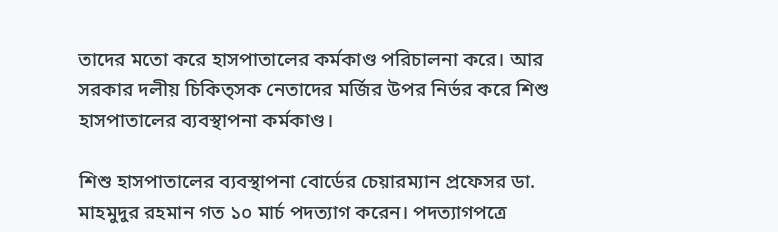তাদের মতো করে হাসপাতালের কর্মকাণ্ড পরিচালনা করে। আর সরকার দলীয় চিকিত্সক নেতাদের মর্জির উপর নির্ভর করে শিশু হাসপাতালের ব্যবস্থাপনা কর্মকাণ্ড।

শিশু হাসপাতালের ব্যবস্থাপনা বোর্ডের চেয়ারম্যান প্রফেসর ডা. মাহমুদুর রহমান গত ১০ মার্চ পদত্যাগ করেন। পদত্যাগপত্রে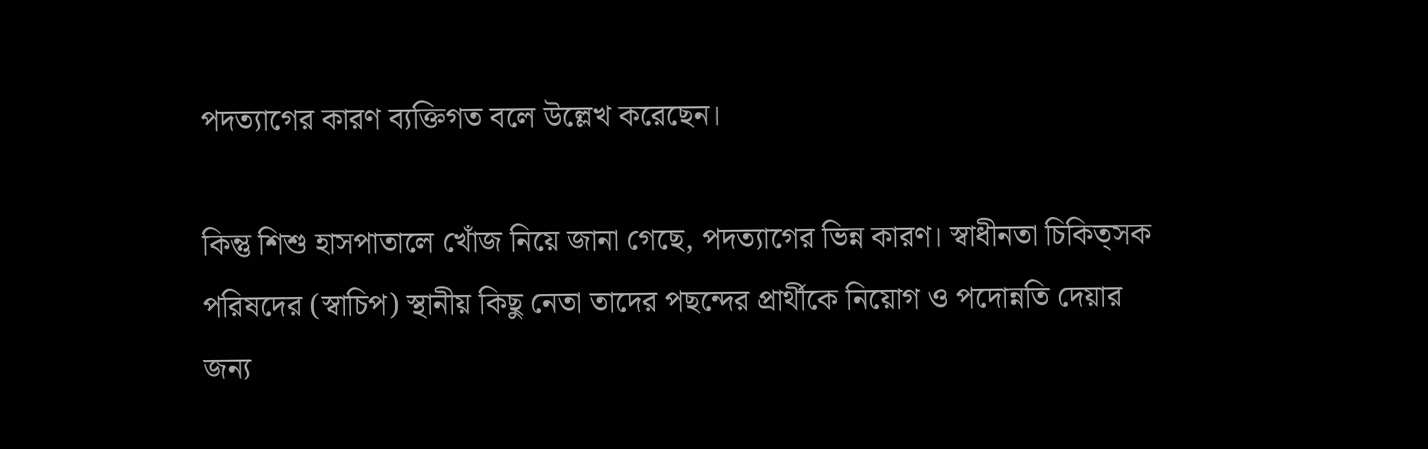পদত্যাগের কারণ ব্যক্তিগত বলে উল্লেখ করেছেন।

কিন্তু শিশু হাসপাতালে খোঁজ নিয়ে জানা গেছে, পদত্যাগের ভিন্ন কারণ। স্বাধীনতা চিকিত্সক পরিষদের (স্বাচিপ) স্থানীয় কিছু নেতা তাদের পছন্দের প্রার্থীকে নিয়োগ ও পদোন্নতি দেয়ার জন্য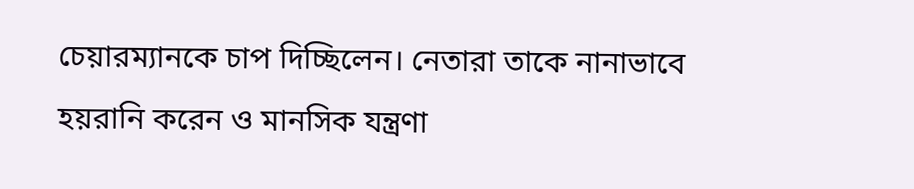চেয়ারম্যানকে চাপ দিচ্ছিলেন। নেতারা তাকে নানাভাবে হয়রানি করেন ও মানসিক যন্ত্রণা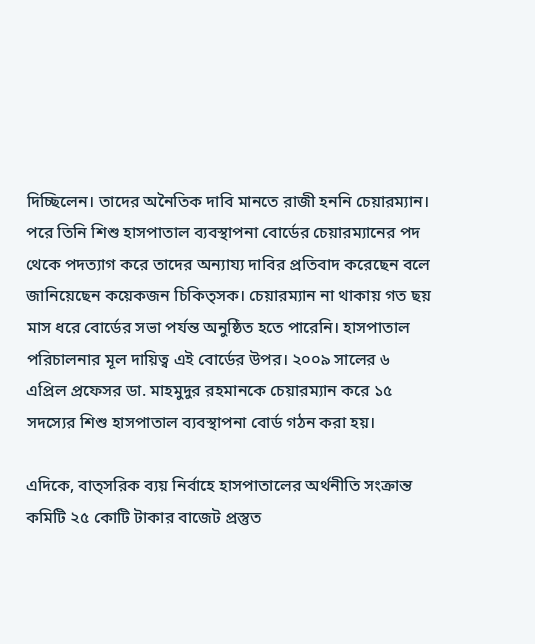দিচ্ছিলেন। তাদের অনৈতিক দাবি মানতে রাজী হননি চেয়ারম্যান। পরে তিনি শিশু হাসপাতাল ব্যবস্থাপনা বোর্ডের চেয়ারম্যানের পদ থেকে পদত্যাগ করে তাদের অন্যায্য দাবির প্রতিবাদ করেছেন বলে জানিয়েছেন কয়েকজন চিকিত্সক। চেয়ারম্যান না থাকায় গত ছয় মাস ধরে বোর্ডের সভা পর্যন্ত অনুষ্ঠিত হতে পারেনি। হাসপাতাল পরিচালনার মূল দায়িত্ব এই বোর্ডের উপর। ২০০৯ সালের ৬ এপ্রিল প্রফেসর ডা. মাহমুদুর রহমানকে চেয়ারম্যান করে ১৫ সদস্যের শিশু হাসপাতাল ব্যবস্থাপনা বোর্ড গঠন করা হয়।

এদিকে, বাত্সরিক ব্যয় নির্বাহে হাসপাতালের অর্থনীতি সংক্রান্ত কমিটি ২৫ কোটি টাকার বাজেট প্রস্তুত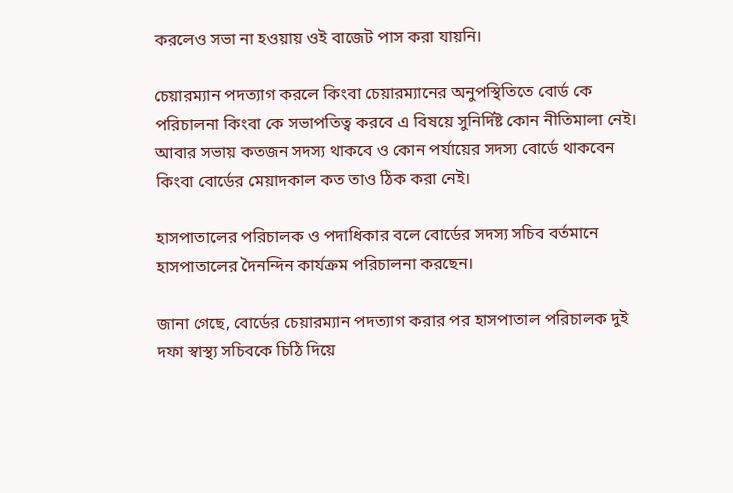করলেও সভা না হওয়ায় ওই বাজেট পাস করা যায়নি।

চেয়ারম্যান পদত্যাগ করলে কিংবা চেয়ারম্যানের অনুপস্থিতিতে বোর্ড কে পরিচালনা কিংবা কে সভাপতিত্ব করবে এ বিষয়ে সুনির্দিষ্ট কোন নীতিমালা নেই। আবার সভায় কতজন সদস্য থাকবে ও কোন পর্যায়ের সদস্য বোর্ডে থাকবেন কিংবা বোর্ডের মেয়াদকাল কত তাও ঠিক করা নেই।

হাসপাতালের পরিচালক ও পদাধিকার বলে বোর্ডের সদস্য সচিব বর্তমানে হাসপাতালের দৈনন্দিন কার্যক্রম পরিচালনা করছেন।

জানা গেছে, বোর্ডের চেয়ারম্যান পদত্যাগ করার পর হাসপাতাল পরিচালক দুই দফা স্বাস্থ্য সচিবকে চিঠি দিয়ে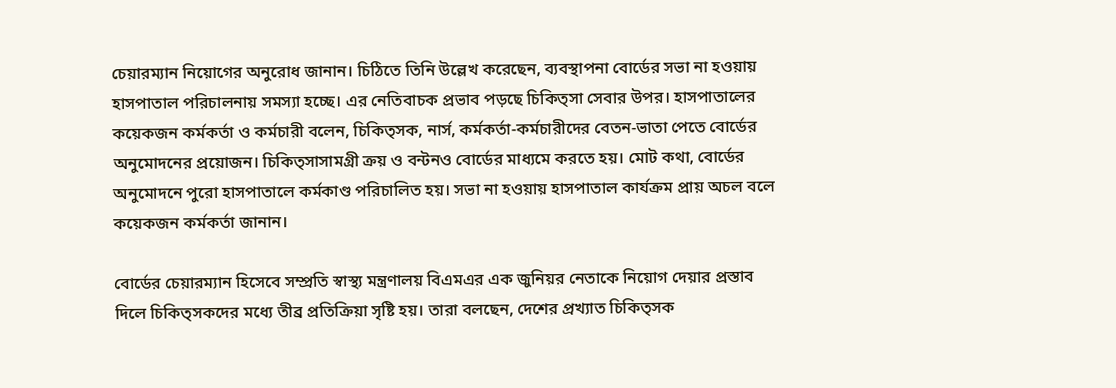চেয়ারম্যান নিয়োগের অনুরোধ জানান। চিঠিতে তিনি উল্লেখ করেছেন, ব্যবস্থাপনা বোর্ডের সভা না হওয়ায় হাসপাতাল পরিচালনায় সমস্যা হচ্ছে। এর নেতিবাচক প্রভাব পড়ছে চিকিত্সা সেবার উপর। হাসপাতালের কয়েকজন কর্মকর্তা ও কর্মচারী বলেন, চিকিত্সক, নার্স, কর্মকর্তা-কর্মচারীদের বেতন-ভাতা পেতে বোর্ডের অনুমোদনের প্রয়োজন। চিকিত্সাসামগ্রী ক্রয় ও বন্টনও বোর্ডের মাধ্যমে করতে হয়। মোট কথা, বোর্ডের অনুমোদনে পুরো হাসপাতালে কর্মকাণ্ড পরিচালিত হয়। সভা না হওয়ায় হাসপাতাল কার্যক্রম প্রায় অচল বলে কয়েকজন কর্মকর্তা জানান।

বোর্ডের চেয়ারম্যান হিসেবে সম্প্রতি স্বাস্থ্য মন্ত্রণালয় বিএমএর এক জুনিয়র নেতাকে নিয়োগ দেয়ার প্রস্তাব দিলে চিকিত্সকদের মধ্যে তীব্র প্রতিক্রিয়া সৃষ্টি হয়। তারা বলছেন, দেশের প্রখ্যাত চিকিত্সক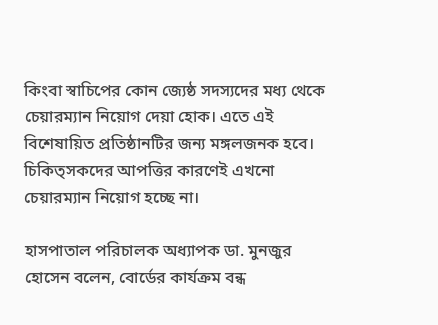কিংবা স্বাচিপের কোন জ্যেষ্ঠ সদস্যদের মধ্য থেকে চেয়ারম্যান নিয়োগ দেয়া হোক। এতে এই বিশেষায়িত প্রতিষ্ঠানটির জন্য মঙ্গলজনক হবে। চিকিত্সকদের আপত্তির কারণেই এখনো চেয়ারম্যান নিয়োগ হচ্ছে না।

হাসপাতাল পরিচালক অধ্যাপক ডা. মুনজুর হোসেন বলেন, বোর্ডের কার্যক্রম বন্ধ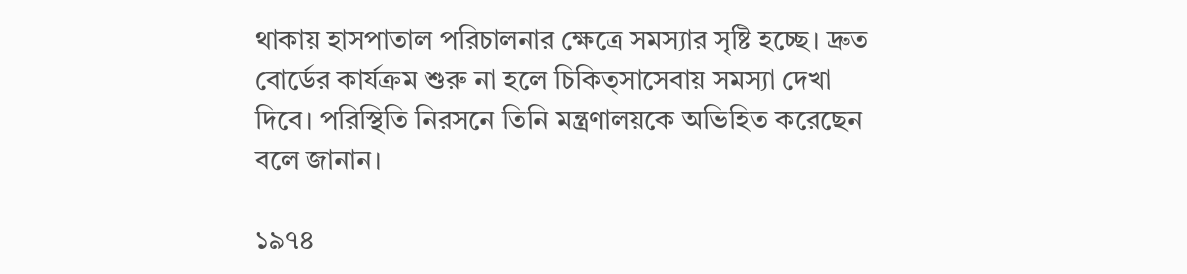থাকায় হাসপাতাল পরিচালনার ক্ষেত্রে সমস্যার সৃষ্টি হচ্ছে। দ্রুত বোর্ডের কার্যক্রম শুরু না হলে চিকিত্সাসেবায় সমস্যা দেখা দিবে। পরিস্থিতি নিরসনে তিনি মন্ত্রণালয়কে অভিহিত করেছেন বলে জানান।

১৯৭৪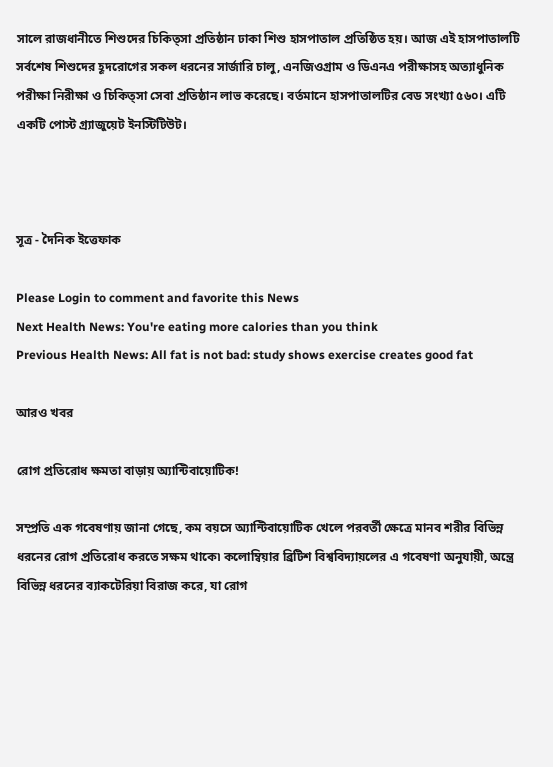সালে রাজধানীতে শিশুদের চিকিত্সা প্রতিষ্ঠান ঢাকা শিশু হাসপাতাল প্রতিষ্ঠিত হয়। আজ এই হাসপাতালটি সর্বশেষ শিশুদের হূদরোগের সকল ধরনের সার্জারি চালু, এনজিওগ্রাম ও ডিএনএ পরীক্ষাসহ অত্যাধুনিক পরীক্ষা নিরীক্ষা ও চিকিত্সা সেবা প্রতিষ্ঠান লাভ করেছে। বর্তমানে হাসপাতালটির বেড সংখ্যা ৫৬০। এটি একটি পোস্ট গ্র্যাজুয়েট ইনস্টিটিউট।



সূত্র - দৈনিক ইত্তেফাক

Please Login to comment and favorite this News
Next Health News: You're eating more calories than you think
Previous Health News: All fat is not bad: study shows exercise creates good fat

আরও খবর

রোগ প্রতিরোধ ক্ষমতা বাড়ায় অ্যান্টিবায়োটিক!

সম্প্রতি এক গবেষণায় জানা গেছে, কম বয়সে অ্যান্টিবায়োটিক খেলে পরবর্তী ক্ষেত্রে মানব শরীর বিভিন্ন ধরনের রোগ প্রতিরোধ করতে সক্ষম থাকে৷ কলোম্বিয়ার ব্রিটিশ বিশ্ববিদ্যায়লের এ গবেষণা অনুযায়ী, অন্ত্রে বিভিন্ন ধরনের ব্যাকটেরিয়া বিরাজ করে, যা রোগ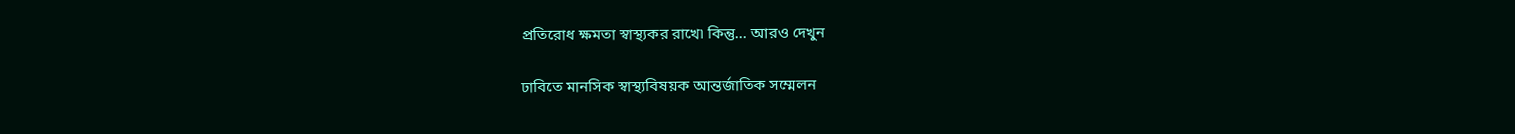প্রতিরোধ ক্ষমতা স্বাস্থ্যকর রাখে৷ কিন্তু... আরও দেখুন

ঢাবিতে মানসিক স্বাস্থ্যবিষয়ক আন্তর্জাতিক সম্মেলন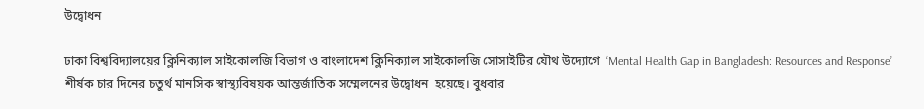উদ্বোধন

ঢাকা বিশ্ববিদ্যালয়ের ক্লিনিক্যাল সাইকোলজি বিভাগ ও বাংলাদেশ ক্লিনিক্যাল সাইকোলজি সোসাইটির যৌথ উদ্যোগে  ‘Mental Health Gap in Bangladesh: Resources and Response’ শীর্ষক চার দিনের চতুর্থ মানসিক স্বাস্থ্যবিষয়ক আন্তর্জাতিক সম্মেলনের উদ্বোধন  হয়েছে। বুধবার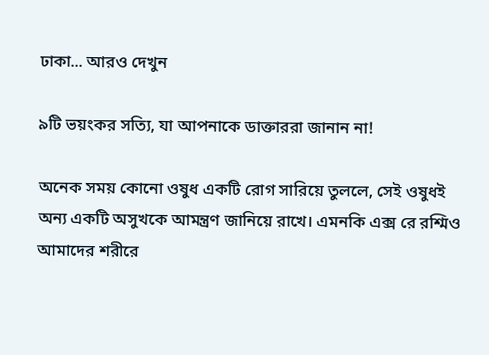ঢাকা... আরও দেখুন

৯টি ভয়ংকর সত্যি, যা আপনাকে ডাক্তাররা জানান না!

অনেক সময় কোনো ওষুধ একটি রোগ সারিয়ে তুললে, সেই ওষুধই অন্য একটি অসুখকে আমন্ত্রণ জানিয়ে রাখে। এমনকি এক্স রে রশ্মিও আমাদের শরীরে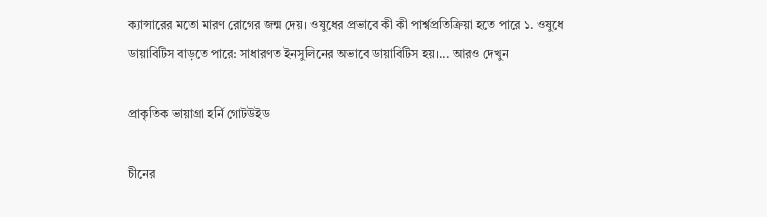ক্যান্সারের মতো মারণ রোগের জন্ম দেয়। ওষুধের প্রভাবে কী কী পার্শ্বপ্রতিক্রিয়া হতে পারে ১. ওষুধে ডায়াবিটিস বাড়তে পারে: সাধারণত ইনসুলিনের অভাবে ডায়াবিটিস হয়।... আরও দেখুন

প্রাকৃতিক ভায়াগ্রা হর্নি গোটউইড

চীনের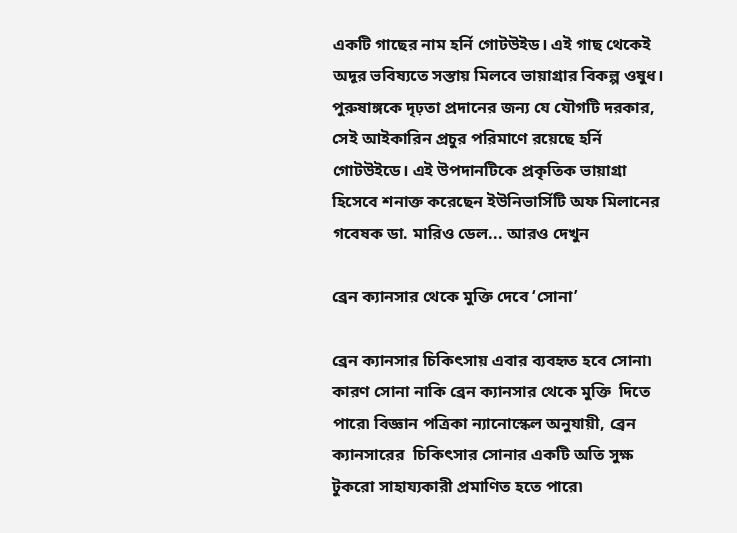একটি গাছের নাম হর্নি গোটউইড। এই গাছ থেকেই অদূর ভবিষ্যতে সস্তায় মিলবে ভায়াগ্রার বিকল্প ওষুধ। পুরুষাঙ্গকে দৃঢ়তা প্রদানের জন্য যে যৌগটি দরকার, সেই আইকারিন প্রচুর পরিমাণে রয়েছে হর্নি গোটউইডে। এই উপদানটিকে প্রকৃতিক ভায়াগ্রা হিসেবে শনাক্ত করেছেন ইউনিভার্সিটি অফ মিলানের গবেষক ডা. মারিও ডেল... আরও দেখুন

ব্রেন ক্যানসার থেকে মুক্তি দেবে ‘সোনা’

ব্রেন ক্যানসার চিকিৎসায় এবার ব্যবহৃত হবে সোনা৷ কারণ সোনা নাকি ব্রেন ক্যানসার থেকে মুক্তি  দিতে পারে৷ বিজ্ঞান পত্রিকা ন্যানোস্কেল অনুযায়ী, ব্রেন ক্যানসারের  চিকিৎসার সোনার একটি অতি সুক্ষ টুকরো সাহায্যকারী প্রমাণিত হতে পারে৷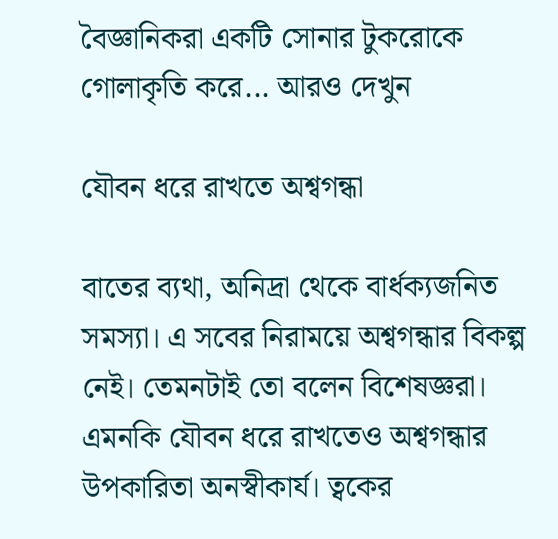বৈজ্ঞানিকরা একটি সোনার টুকরোকে গোলাকৃতি করে... আরও দেখুন

যৌবন ধরে রাখতে অশ্বগন্ধা

বাতের ব্যথা, অনিদ্রা থেকে বার্ধক্যজনিত সমস্যা। এ সবের নিরাময়ে অশ্বগন্ধার বিকল্প নেই। তেমনটাই তো বলেন বিশেষজ্ঞরা। এমনকি যৌবন ধরে রাখতেও অশ্বগন্ধার উপকারিতা অনস্বীকার্য। ত্বকের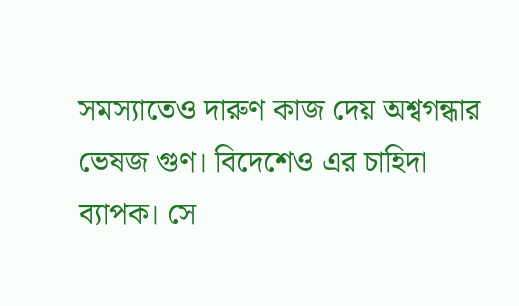সমস্যাতেও দারুণ কাজ দেয় অশ্বগন্ধার ভেষজ গুণ। বিদেশেও এর চাহিদা ব্যাপক। সে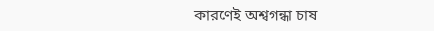কারণেই অশ্বগন্ধা চাষ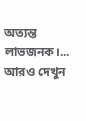অত্যন্ত লাভজনক।... আরও দেখুন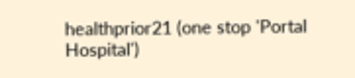healthprior21 (one stop 'Portal Hospital')